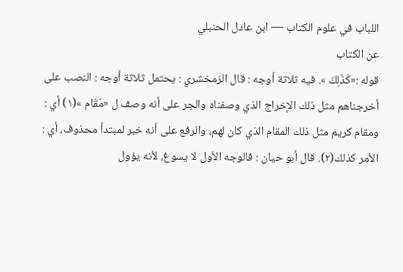اللباب في علوم الكتاب — ابن عادل الحنبلي
عن الكتاب
قوله :«كَذَلِكَ ». فيه ثلاثة أوجه : قال الزمخشري : يحتمل ثلاثة أوجه : النصب على أخرجناهم مثل ذلك الإخراج الذي وصفناه والجر على أنه وصف ل «مَقَام »(١) أي : ومقام كريم مثل ذلك المقام الذي كان لهم، والرفع على أنه خبر لمبتدأ محذوف، أي : الأمر كذلك(٢). قال أبو حيان : فالوجه الأول لا يسوغ، لأنه يؤول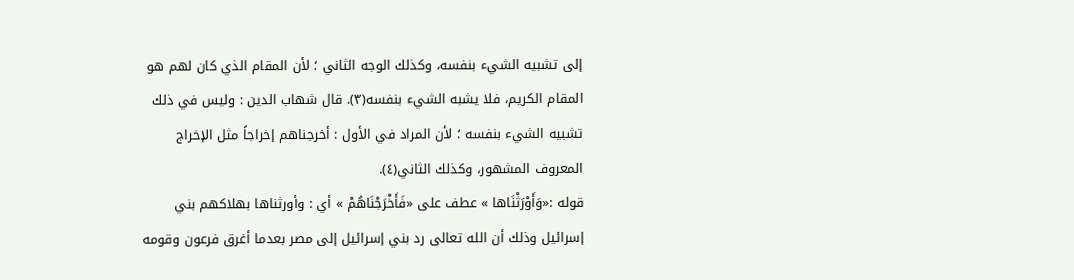إلى تشبيه الشيء بنفسه، وكذلك الوجه الثاني ؛ لأن المقام الذي كان لهم هو المقام الكريم، فلا يشبه الشيء بنفسه(٣). قال شهاب الدين : وليس في ذلك تشبيه الشيء بنفسه ؛ لأن المراد في الأول : أخرجناهم إخراجاً مثل الإخراج المعروف المشهور، وكذلك الثاني(٤).
قوله :«وَأَوْرَثْنَاها » عطف على «فَأَخْرَجْنَاهُمْ » أي : وأورثناها بهلاكهم بني إسرائيل وذلك أن الله تعالى رد بني إسرائيل إلى مصر بعدما أغرق فرعون وقومه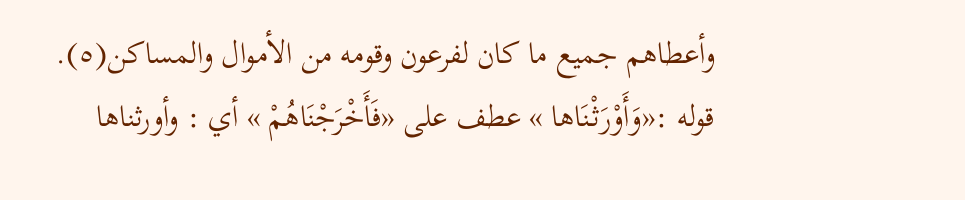وأعطاهم جميع ما كان لفرعون وقومه من الأموال والمساكن(٥).
قوله :«وَأَوْرَثْنَاها » عطف على «فَأَخْرَجْنَاهُمْ » أي : وأورثناها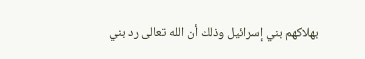بهلاكهم بني إسرائيل وذلك أن الله تعالى رد بني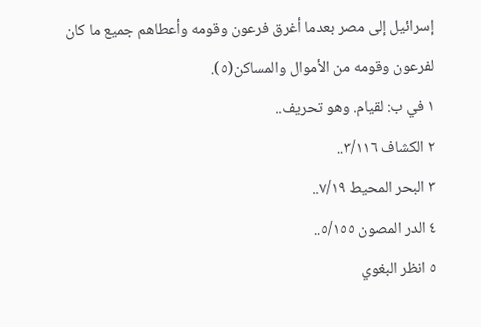إسرائيل إلى مصر بعدما أغرق فرعون وقومه وأعطاهم جميع ما كان لفرعون وقومه من الأموال والمساكن(٥).
١ في ب: لقيام. وهو تحريف..
٢ الكشاف ٣/١١٦..
٣ البحر المحيط ٧/١٩..
٤ الدر المصون ٥/١٥٥..
٥ انظر البغوي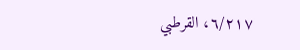٦/٢١٧، القرطبي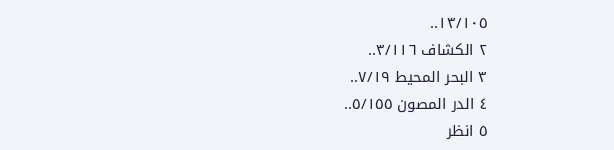١٣/١٠٥..
٢ الكشاف ٣/١١٦..
٣ البحر المحيط ٧/١٩..
٤ الدر المصون ٥/١٥٥..
٥ انظر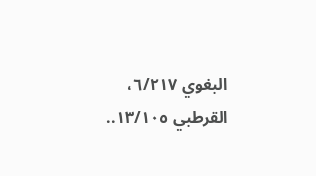البغوي ٦/٢١٧، القرطبي ١٣/١٠٥..